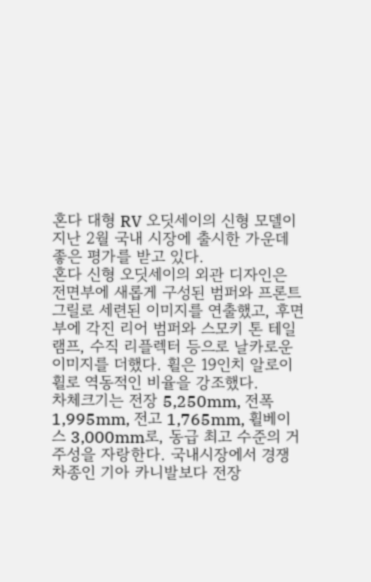혼다 대형 RV 오딧세이의 신형 모델이 지난 2월 국내 시장에 출시한 가운데 좋은 평가를 받고 있다.
혼다 신형 오딧세이의 외관 디자인은 전면부에 새롭게 구성된 범퍼와 프론트 그릴로 세련된 이미지를 연출했고, 후면부에 각진 리어 범퍼와 스모키 톤 테일램프, 수직 리플렉터 등으로 날카로운 이미지를 더했다. 휠은 19인치 알로이 휠로 역동적인 비율을 강조했다.
차체크기는 전장 5,250mm, 전폭 1,995mm, 전고 1,765mm, 휠베이스 3,000mm로, 동급 최고 수준의 거주성을 자랑한다. 국내시장에서 경쟁 차종인 기아 카니발보다 전장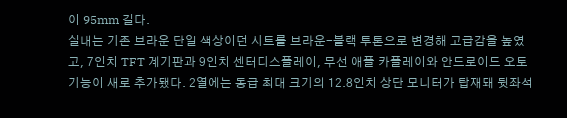이 95mm 길다.
실내는 기존 브라운 단일 색상이던 시트를 브라운-블랙 투톤으로 변경해 고급감을 높였고, 7인치 TFT 계기판과 9인치 센터디스플레이, 무선 애플 카플레이와 안드로이드 오토 기능이 새로 추가됐다. 2열에는 동급 최대 크기의 12.8인치 상단 모니터가 탑재돼 뒷좌석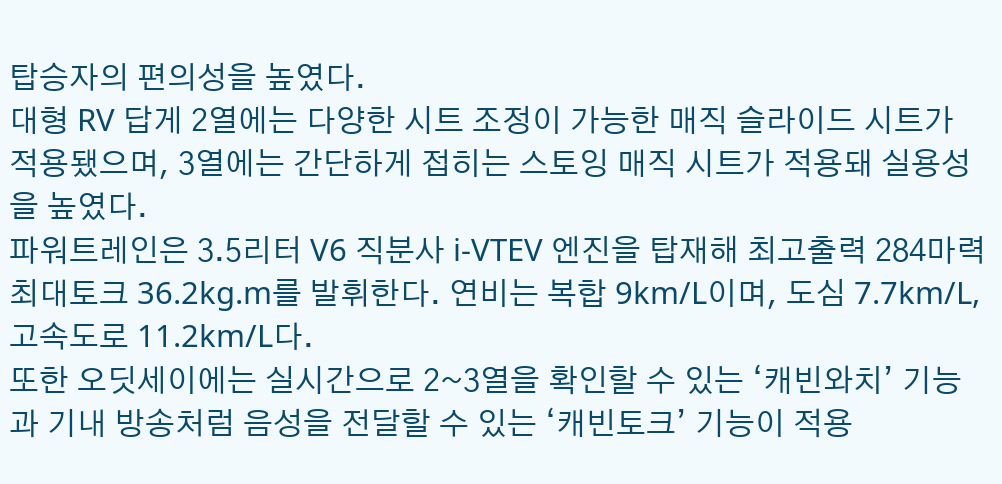탑승자의 편의성을 높였다.
대형 RV 답게 2열에는 다양한 시트 조정이 가능한 매직 슬라이드 시트가 적용됐으며, 3열에는 간단하게 접히는 스토잉 매직 시트가 적용돼 실용성을 높였다.
파워트레인은 3.5리터 V6 직분사 i-VTEV 엔진을 탑재해 최고출력 284마력 최대토크 36.2kg.m를 발휘한다. 연비는 복합 9km/L이며, 도심 7.7km/L, 고속도로 11.2km/L다.
또한 오딧세이에는 실시간으로 2~3열을 확인할 수 있는 ‘캐빈와치’ 기능과 기내 방송처럼 음성을 전달할 수 있는 ‘캐빈토크’ 기능이 적용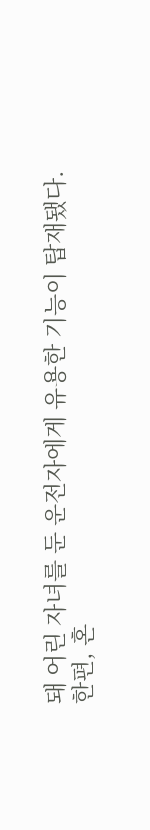돼 어린 자녀를 둔 운전자에게 유용한 기능이 탑재됐다.
한편, 혼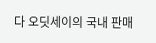다 오딧세이의 국내 판매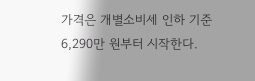가격은 개별소비세 인하 기준 6,290만 원부터 시작한다.